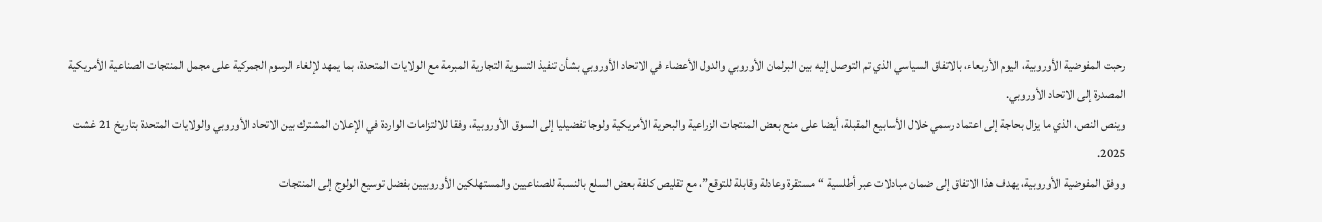رحبت المفوضية الأوروبية، اليوم الأربعاء، بالاتفاق السياسي الذي تم التوصل إليه بين البرلمان الأوروبي والدول الأعضاء في الاتحاد الأوروبي بشأن تنفيذ التسوية التجارية المبرمة مع الولايات المتحدة، بما يمهد لإلغاء الرسوم الجمركية على مجمل المنتجات الصناعية الأمريكية المصدرة إلى الاتحاد الأوروبي.
وينص النص، الذي ما يزال بحاجة إلى اعتماد رسمي خلال الأسابيع المقبلة، أيضا على منح بعض المنتجات الزراعية والبحرية الأمريكية ولوجا تفضيليا إلى السوق الأوروبية، وفقا للالتزامات الواردة في الإعلان المشترك بين الاتحاد الأوروبي والولايات المتحدة بتاريخ 21 غشت 2025.
ووفق المفوضية الأوروبية، يهدف هذا الاتفاق إلى ضمان مبادلات عبر أطلسية “مستقرة وعادلة وقابلة للتوقع”، مع تقليص كلفة بعض السلع بالنسبة للصناعيين والمستهلكين الأوروبيين بفضل توسيع الولوج إلى المنتجات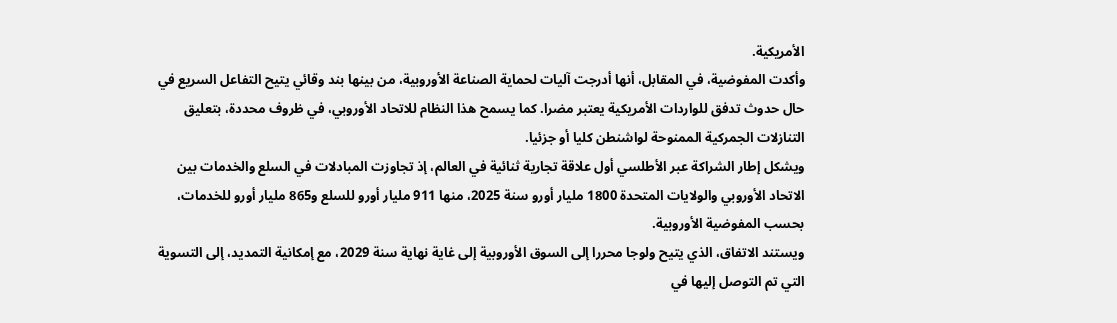الأمريكية.
وأكدت المفوضية، في المقابل، أنها أدرجت آليات لحماية الصناعة الأوروبية، من بينها بند وقائي يتيح التفاعل السريع في حال حدوث تدفق للواردات الأمريكية يعتبر مضرا. كما يسمح هذا النظام للاتحاد الأوروبي، في ظروف محددة، بتعليق التنازلات الجمركية الممنوحة لواشنطن كليا أو جزئيا.
ويشكل إطار الشراكة عبر الأطلسي أول علاقة تجارية ثنائية في العالم، إذ تجاوزت المبادلات في السلع والخدمات بين الاتحاد الأوروبي والولايات المتحدة 1800 مليار أورو سنة 2025، منها 911 مليار أورو للسلع و865 مليار أورو للخدمات، بحسب المفوضية الأوروبية.
ويستند الاتفاق، الذي يتيح ولوجا محررا إلى السوق الأوروبية إلى غاية نهاية سنة 2029، مع إمكانية التمديد، إلى التسوية التي تم التوصل إليها في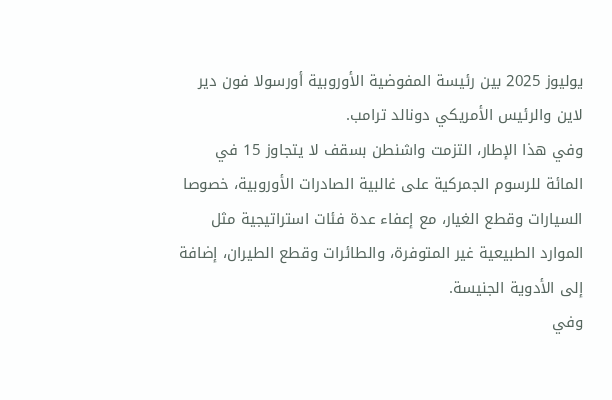يوليوز 2025 بين رئيسة المفوضية الأوروبية أورسولا فون دير لاين والرئيس الأمريكي دونالد ترامب.
وفي هذا الإطار، التزمت واشنطن بسقف لا يتجاوز 15 في المائة للرسوم الجمركية على غالبية الصادرات الأوروبية، خصوصا السيارات وقطع الغيار، مع إعفاء عدة فئات استراتيجية مثل الموارد الطبيعية غير المتوفرة، والطائرات وقطع الطيران، إضافة إلى الأدوية الجنيسة.
وفي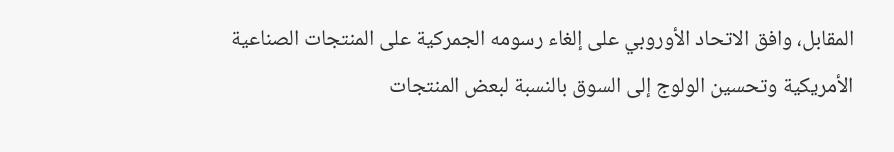المقابل، وافق الاتحاد الأوروبي على إلغاء رسومه الجمركية على المنتجات الصناعية الأمريكية وتحسين الولوج إلى السوق بالنسبة لبعض المنتجات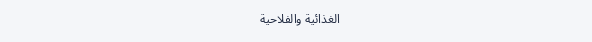الغذائية والفلاحية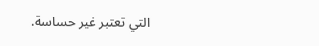التي تعتبر غير حساسة.